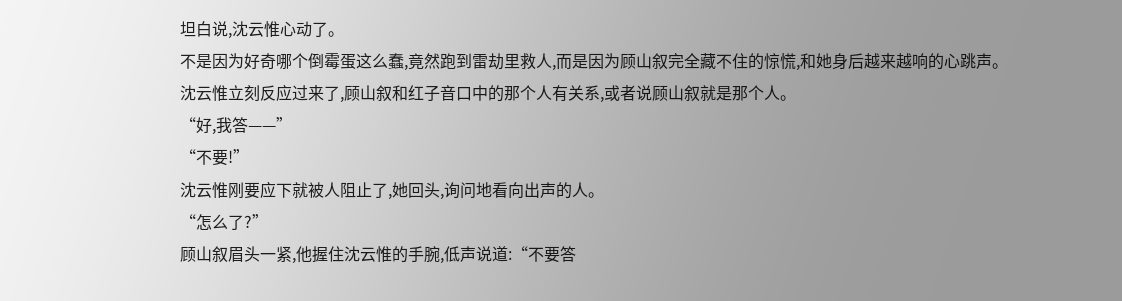坦白说,沈云惟心动了。
不是因为好奇哪个倒霉蛋这么蠢,竟然跑到雷劫里救人,而是因为顾山叙完全藏不住的惊慌,和她身后越来越响的心跳声。
沈云惟立刻反应过来了,顾山叙和红子音口中的那个人有关系,或者说顾山叙就是那个人。
“好,我答——”
“不要!”
沈云惟刚要应下就被人阻止了,她回头,询问地看向出声的人。
“怎么了?”
顾山叙眉头一紧,他握住沈云惟的手腕,低声说道:“不要答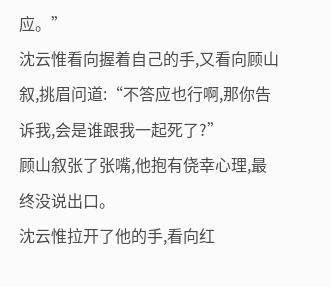应。”
沈云惟看向握着自己的手,又看向顾山叙,挑眉问道:“不答应也行啊,那你告诉我,会是谁跟我一起死了?”
顾山叙张了张嘴,他抱有侥幸心理,最终没说出口。
沈云惟拉开了他的手,看向红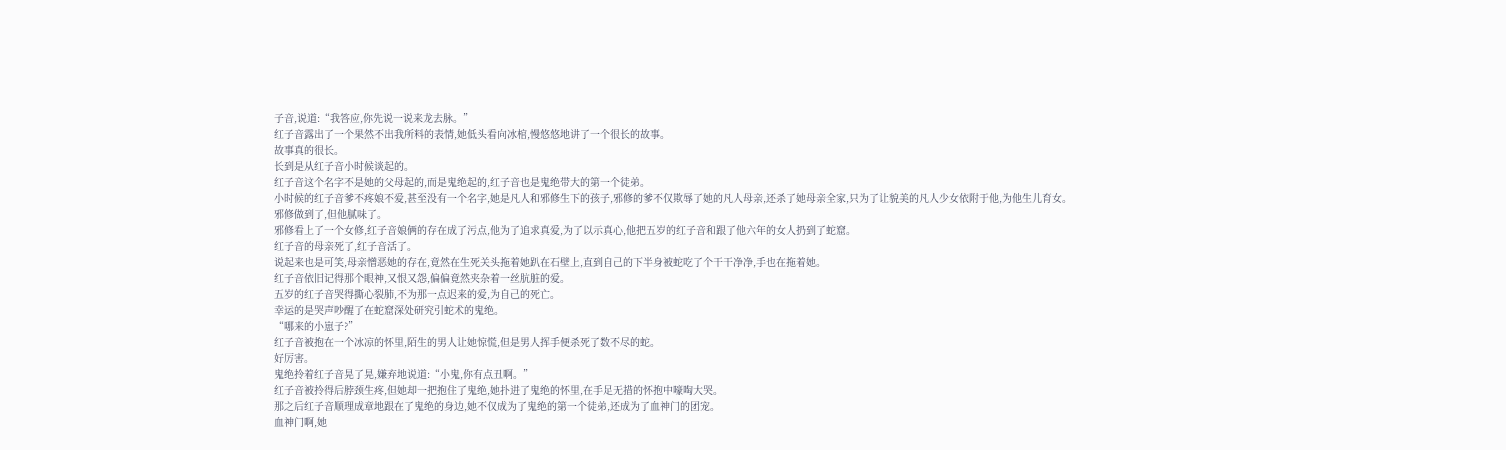子音,说道:“我答应,你先说一说来龙去脉。”
红子音露出了一个果然不出我所料的表情,她低头看向冰棺,慢悠悠地讲了一个很长的故事。
故事真的很长。
长到是从红子音小时候谈起的。
红子音这个名字不是她的父母起的,而是鬼绝起的,红子音也是鬼绝带大的第一个徒弟。
小时候的红子音爹不疼娘不爱,甚至没有一个名字,她是凡人和邪修生下的孩子,邪修的爹不仅欺辱了她的凡人母亲,还杀了她母亲全家,只为了让貌美的凡人少女依附于他,为他生儿育女。
邪修做到了,但他腻味了。
邪修看上了一个女修,红子音娘俩的存在成了污点,他为了追求真爱,为了以示真心,他把五岁的红子音和跟了他六年的女人扔到了蛇窟。
红子音的母亲死了,红子音活了。
说起来也是可笑,母亲憎恶她的存在,竟然在生死关头拖着她趴在石壁上,直到自己的下半身被蛇吃了个干干净净,手也在拖着她。
红子音依旧记得那个眼神,又恨又怨,偏偏竟然夹杂着一丝肮脏的爱。
五岁的红子音哭得撕心裂肺,不为那一点迟来的爱,为自己的死亡。
幸运的是哭声吵醒了在蛇窟深处研究引蛇术的鬼绝。
“哪来的小崽子?”
红子音被抱在一个冰凉的怀里,陌生的男人让她惊慌,但是男人挥手便杀死了数不尽的蛇。
好厉害。
鬼绝拎着红子音晃了晃,嫌弃地说道:“小鬼,你有点丑啊。”
红子音被拎得后脖颈生疼,但她却一把抱住了鬼绝,她扑进了鬼绝的怀里,在手足无措的怀抱中嚎啕大哭。
那之后红子音顺理成章地跟在了鬼绝的身边,她不仅成为了鬼绝的第一个徒弟,还成为了血神门的团宠。
血神门啊,她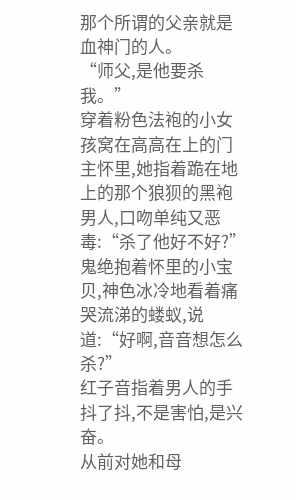那个所谓的父亲就是血神门的人。
“师父,是他要杀我。”
穿着粉色法袍的小女孩窝在高高在上的门主怀里,她指着跪在地上的那个狼狈的黑袍男人,口吻单纯又恶毒:“杀了他好不好?”
鬼绝抱着怀里的小宝贝,神色冰冷地看着痛哭流涕的蝼蚁,说道:“好啊,音音想怎么杀?”
红子音指着男人的手抖了抖,不是害怕,是兴奋。
从前对她和母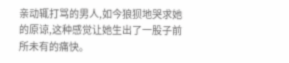亲动辄打骂的男人,如今狼狈地哭求她的原谅,这种感觉让她生出了一股子前所未有的痛快。